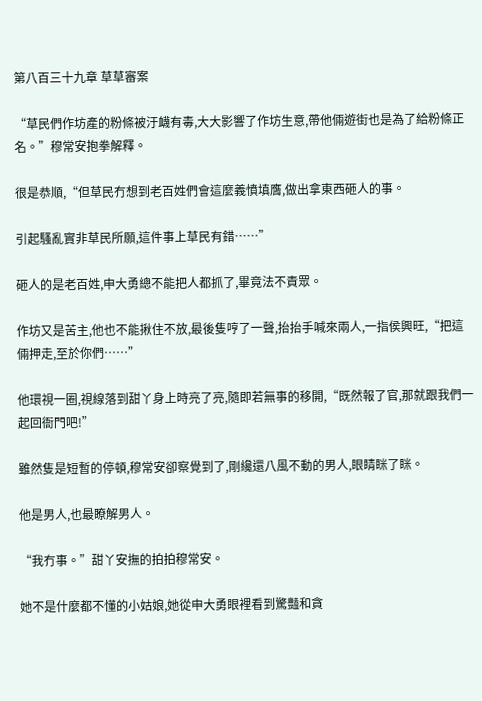第八百三十九章 草草審案

“草民們作坊產的粉條被汙衊有毒,大大影響了作坊生意,帶他倆遊街也是為了給粉條正名。”穆常安抱拳解釋。

很是恭順,“但草民冇想到老百姓們會這麼義憤填膺,做出拿東西砸人的事。

引起騷亂實非草民所願,這件事上草民有錯……”

砸人的是老百姓,申大勇總不能把人都抓了,畢竟法不責眾。

作坊又是苦主,他也不能揪住不放,最後隻哼了一聲,抬抬手喊來兩人,一指侯興旺,“把這倆押走,至於你們……”

他環視一圈,視線落到甜丫身上時亮了亮,隨即若無事的移開,“既然報了官,那就跟我們一起回衙門吧!”

雖然隻是短暫的停頓,穆常安卻察覺到了,剛纔還八風不動的男人,眼睛眯了眯。

他是男人,也最瞭解男人。

“我冇事。”甜丫安撫的拍拍穆常安。

她不是什麼都不懂的小姑娘,她從申大勇眼裡看到驚豔和貪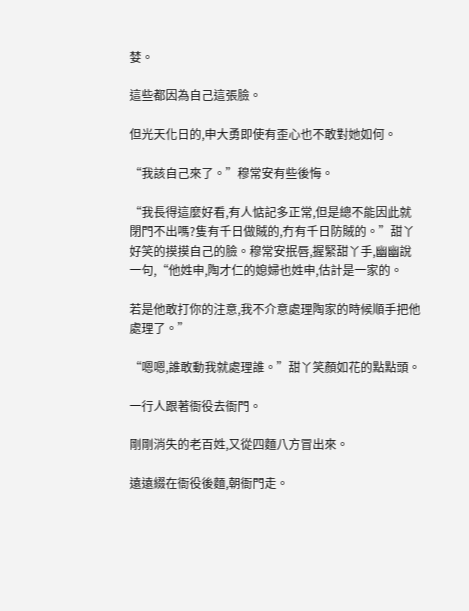婪。

這些都因為自己這張臉。

但光天化日的,申大勇即使有歪心也不敢對她如何。

“我該自己來了。”穆常安有些後悔。

“我長得這麼好看,有人惦記多正常,但是總不能因此就閉門不出嗎?隻有千日做賊的,冇有千日防賊的。”甜丫好笑的摸摸自己的臉。穆常安抿唇,握緊甜丫手,幽幽說一句,“他姓申,陶才仁的媳婦也姓申,估計是一家的。

若是他敢打你的注意,我不介意處理陶家的時候順手把他處理了。”

“嗯嗯,誰敢動我就處理誰。”甜丫笑顏如花的點點頭。

一行人跟著衙役去衙門。

剛剛消失的老百姓,又從四麵八方冒出來。

遠遠綴在衙役後麵,朝衙門走。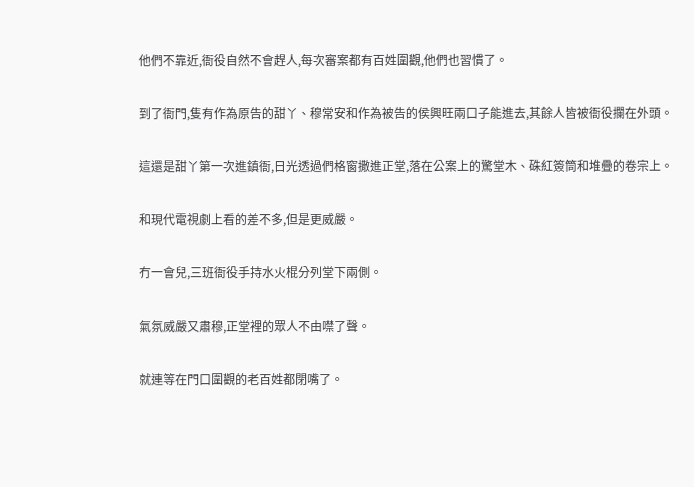他們不靠近,衙役自然不會趕人,每次審案都有百姓圍觀,他們也習慣了。

到了衙門,隻有作為原告的甜丫、穆常安和作為被告的侯興旺兩口子能進去,其餘人皆被衙役攔在外頭。

這還是甜丫第一次進鎮衙,日光透過們格窗撒進正堂,落在公案上的驚堂木、硃紅簽筒和堆疊的卷宗上。

和現代電視劇上看的差不多,但是更威嚴。

冇一會兒,三班衙役手持水火棍分列堂下兩側。

氣氛威嚴又肅穆,正堂裡的眾人不由噤了聲。

就連等在門口圍觀的老百姓都閉嘴了。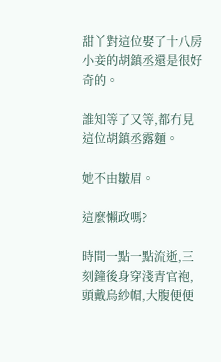甜丫對這位娶了十八房小妾的胡鎮丞還是很好奇的。

誰知等了又等,都冇見這位胡鎮丞露麵。

她不由皺眉。

這麼懶政嗎?

時間一點一點流逝,三刻鐘後身穿淺青官袍,頭戴烏紗帽,大腹便便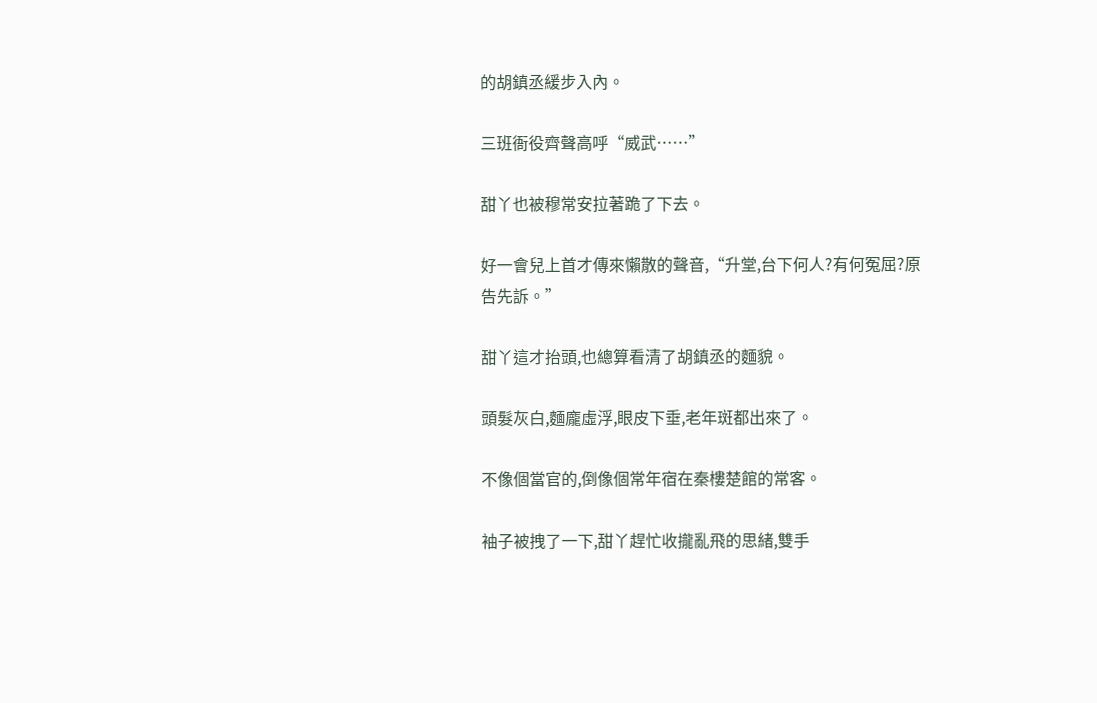的胡鎮丞緩步入內。

三班衙役齊聲高呼“威武……”

甜丫也被穆常安拉著跪了下去。

好一會兒上首才傳來懶散的聲音,“升堂,台下何人?有何冤屈?原告先訴。”

甜丫這才抬頭,也總算看清了胡鎮丞的麵貌。

頭髮灰白,麵龐虛浮,眼皮下垂,老年斑都出來了。

不像個當官的,倒像個常年宿在秦樓楚館的常客。

袖子被拽了一下,甜丫趕忙收攏亂飛的思緒,雙手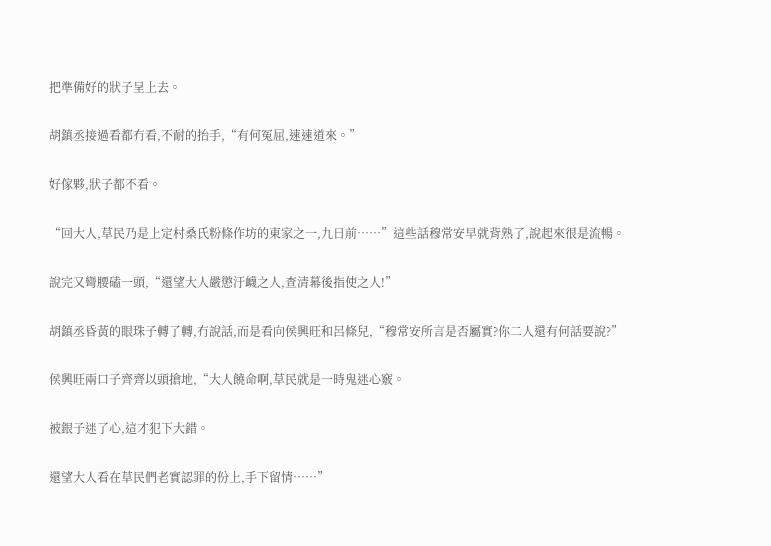把準備好的狀子呈上去。

胡鎮丞接過看都冇看,不耐的抬手,“有何冤屈,速速道來。”

好傢夥,狀子都不看。

“回大人,草民乃是上定村桑氏粉條作坊的東家之一,九日前……”這些話穆常安早就背熟了,說起來很是流暢。

說完又彎腰磕一頭,“還望大人嚴懲汙衊之人,查清幕後指使之人!”

胡鎮丞昏黃的眼珠子轉了轉,冇說話,而是看向侯興旺和呂條兒,“穆常安所言是否屬實?你二人還有何話要說?”

侯興旺兩口子齊齊以頭搶地,“大人饒命啊,草民就是一時鬼迷心竅。

被銀子迷了心,這才犯下大錯。

還望大人看在草民們老實認罪的份上,手下留情……”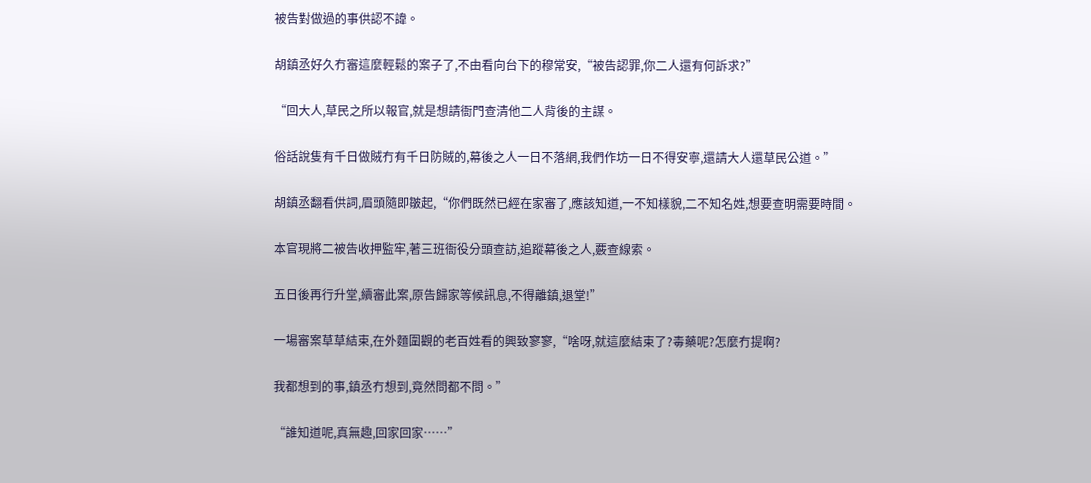被告對做過的事供認不諱。

胡鎮丞好久冇審這麼輕鬆的案子了,不由看向台下的穆常安,“被告認罪,你二人還有何訴求?”

“回大人,草民之所以報官,就是想請衙門查清他二人背後的主謀。

俗話說隻有千日做賊冇有千日防賊的,幕後之人一日不落網,我們作坊一日不得安寧,還請大人還草民公道。”

胡鎮丞翻看供詞,眉頭隨即皺起,“你們既然已經在家審了,應該知道,一不知樣貌,二不知名姓,想要查明需要時間。

本官現將二被告收押監牢,著三班衙役分頭查訪,追蹤幕後之人,覈查線索。

五日後再行升堂,續審此案,原告歸家等候訊息,不得離鎮,退堂!”

一場審案草草結束,在外麵圍觀的老百姓看的興致寥寥,“啥呀,就這麼結束了?毒藥呢?怎麼冇提啊?

我都想到的事,鎮丞冇想到,竟然問都不問。”

“誰知道呢,真無趣,回家回家……”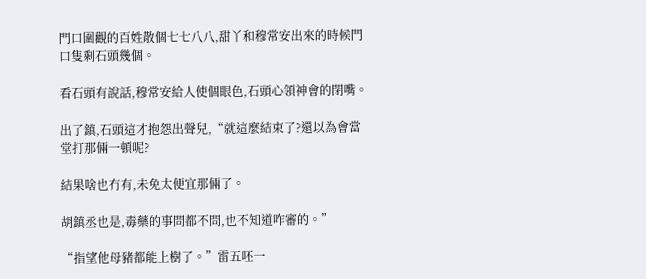門口圍觀的百姓散個七七八八,甜丫和穆常安出來的時候門口隻剩石頭幾個。

看石頭有說話,穆常安給人使個眼色,石頭心領神會的閉嘴。

出了鎮,石頭這才抱怨出聲兒,“就這麼結束了?還以為會當堂打那倆一頓呢?

結果啥也冇有,未免太便宜那倆了。

胡鎮丞也是,毒藥的事問都不問,也不知道咋審的。”

“指望他母豬都能上樹了。”雷五呸一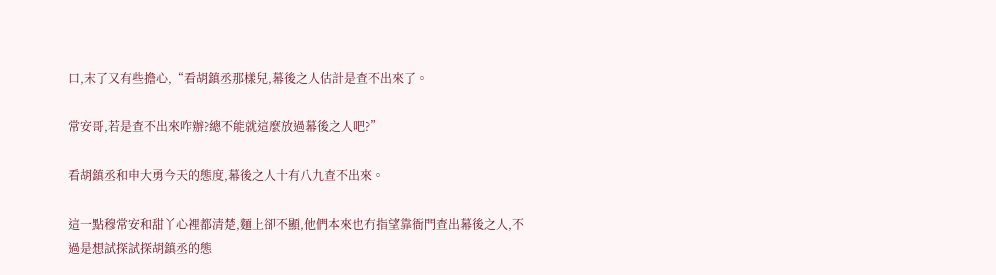口,末了又有些擔心,“看胡鎮丞那樣兒,幕後之人估計是查不出來了。

常安哥,若是查不出來咋辦?總不能就這麼放過幕後之人吧?”

看胡鎮丞和申大勇今天的態度,幕後之人十有八九查不出來。

這一點穆常安和甜丫心裡都清楚,麵上卻不顯,他們本來也冇指望靠衙門查出幕後之人,不過是想試探試探胡鎮丞的態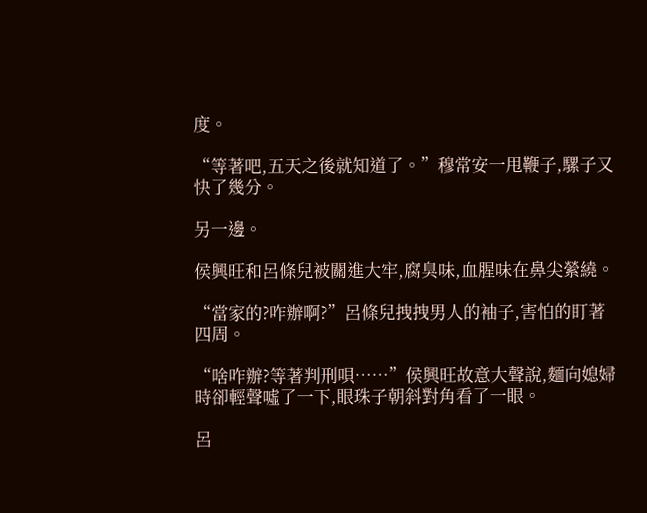度。

“等著吧,五天之後就知道了。”穆常安一甩鞭子,騾子又快了幾分。

另一邊。

侯興旺和呂條兒被關進大牢,腐臭味,血腥味在鼻尖縈繞。

“當家的?咋辦啊?”呂條兒拽拽男人的袖子,害怕的盯著四周。

“啥咋辦?等著判刑唄……”侯興旺故意大聲說,麵向媳婦時卻輕聲噓了一下,眼珠子朝斜對角看了一眼。

呂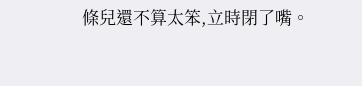條兒還不算太笨,立時閉了嘴。